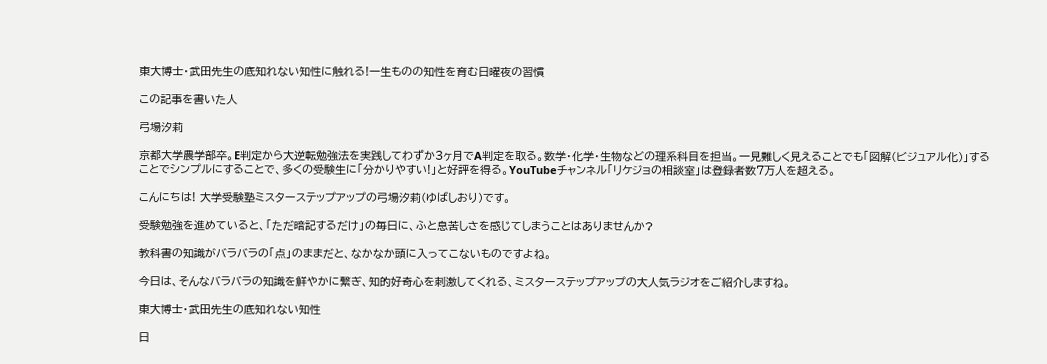東大博士・武田先生の底知れない知性に触れる!一生ものの知性を育む日曜夜の習慣

この記事を書いた人

弓場汐莉

京都大学農学部卒。E判定から大逆転勉強法を実践してわずか3ヶ月でA判定を取る。数学・化学・生物などの理系科目を担当。一見難しく見えることでも「図解(ビジュアル化)」することでシンプルにすることで、多くの受験生に「分かりやすい!」と好評を得る。YouTubeチャンネル「リケジョの相談室」は登録者数7万人を超える。

こんにちは! 大学受験塾ミスターステップアップの弓場汐莉(ゆばしおり)です。

受験勉強を進めていると、「ただ暗記するだけ」の毎日に、ふと息苦しさを感じてしまうことはありませんか?

教科書の知識がバラバラの「点」のままだと、なかなか頭に入ってこないものですよね。

今日は、そんなバラバラの知識を鮮やかに繋ぎ、知的好奇心を刺激してくれる、ミスターステップアップの大人気ラジオをご紹介しますね。

東大博士・武田先生の底知れない知性

日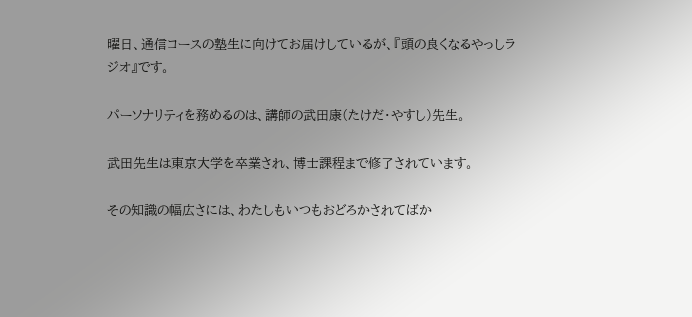曜日、通信コースの塾生に向けてお届けしているが、『頭の良くなるやっしラジオ』です。

パーソナリティを務めるのは、講師の武田康(たけだ・やすし)先生。

武田先生は東京大学を卒業され、博士課程まで修了されています。

その知識の幅広さには、わたしもいつもおどろかされてばか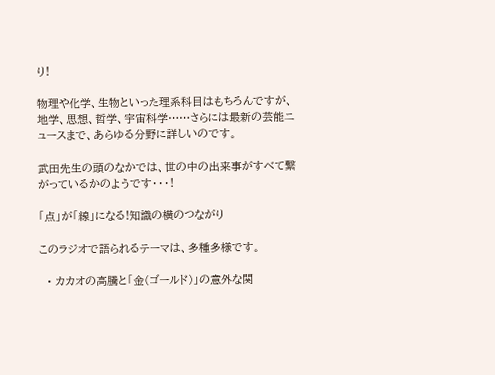り!

物理や化学、生物といった理系科目はもちろんですが、地学、思想、哲学、宇宙科学……さらには最新の芸能ニュースまで、あらゆる分野に詳しいのです。

武田先生の頭のなかでは、世の中の出来事がすべて繋がっているかのようです・・・!

「点」が「線」になる!知識の横のつながり

このラジオで語られるテーマは、多種多様です。

  • カカオの高騰と「金(ゴールド)」の意外な関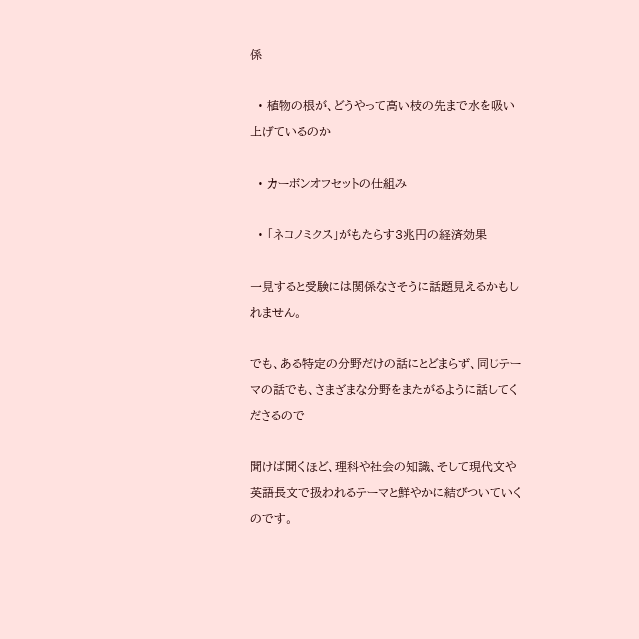係

  • 植物の根が、どうやって高い枝の先まで水を吸い上げているのか

  • カーボンオフセットの仕組み

  • 「ネコノミクス」がもたらす3兆円の経済効果

一見すると受験には関係なさそうに話題見えるかもしれません。

でも、ある特定の分野だけの話にとどまらず、同じテーマの話でも、さまざまな分野をまたがるように話してくださるので

聞けば聞くほど、理科や社会の知識、そして現代文や英語長文で扱われるテーマと鮮やかに結びついていくのです。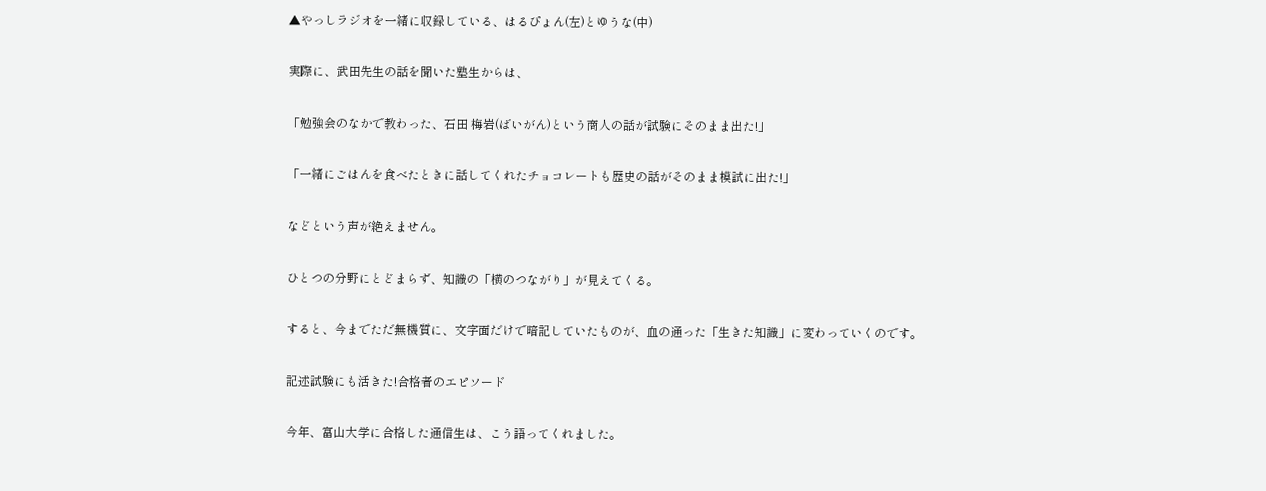▲やっしラジオを一緒に収録している、はるぴょん(左)とゆうな(中)

実際に、武田先生の話を聞いた塾生からは、

「勉強会のなかで教わった、石田 梅岩(ばいがん)という商人の話が試験にそのまま出た!」

「一緒にごはんを食べたときに話してくれたチョコレートも歴史の話がそのまま模試に出た!」

などという声が絶えません。

ひとつの分野にとどまらず、知識の「横のつながり」が見えてくる。

すると、今までただ無機質に、文字面だけで暗記していたものが、血の通った「生きた知識」に変わっていくのです。

記述試験にも活きた!合格者のエピソード

今年、富山大学に合格した通信生は、こう語ってくれました。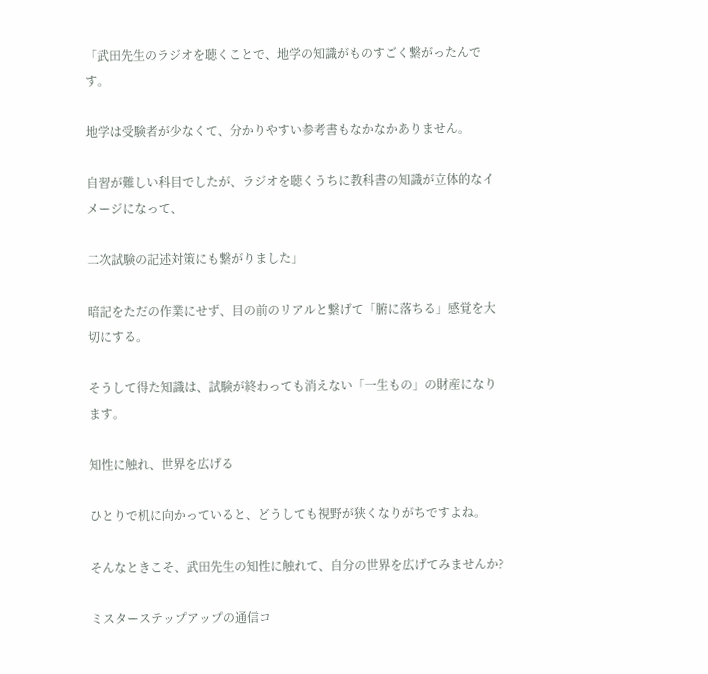「武田先生のラジオを聴くことで、地学の知識がものすごく繋がったんです。

地学は受験者が少なくて、分かりやすい参考書もなかなかありません。

自習が難しい科目でしたが、ラジオを聴くうちに教科書の知識が立体的なイメージになって、

二次試験の記述対策にも繋がりました」

暗記をただの作業にせず、目の前のリアルと繋げて「腑に落ちる」感覚を大切にする。

そうして得た知識は、試験が終わっても消えない「一生もの」の財産になります。

知性に触れ、世界を広げる

ひとりで机に向かっていると、どうしても視野が狭くなりがちですよね。

そんなときこそ、武田先生の知性に触れて、自分の世界を広げてみませんか?

ミスターステップアップの通信コ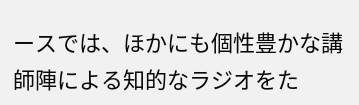ースでは、ほかにも個性豊かな講師陣による知的なラジオをた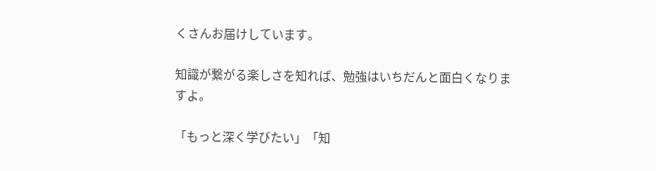くさんお届けしています。

知識が繋がる楽しさを知れば、勉強はいちだんと面白くなりますよ。

「もっと深く学びたい」「知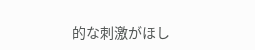的な刺激がほし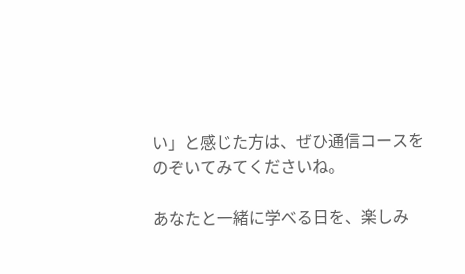い」と感じた方は、ぜひ通信コースをのぞいてみてくださいね。

あなたと一緒に学べる日を、楽しみ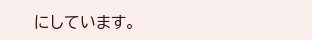にしています。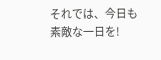それでは、今日も素敵な一日を!